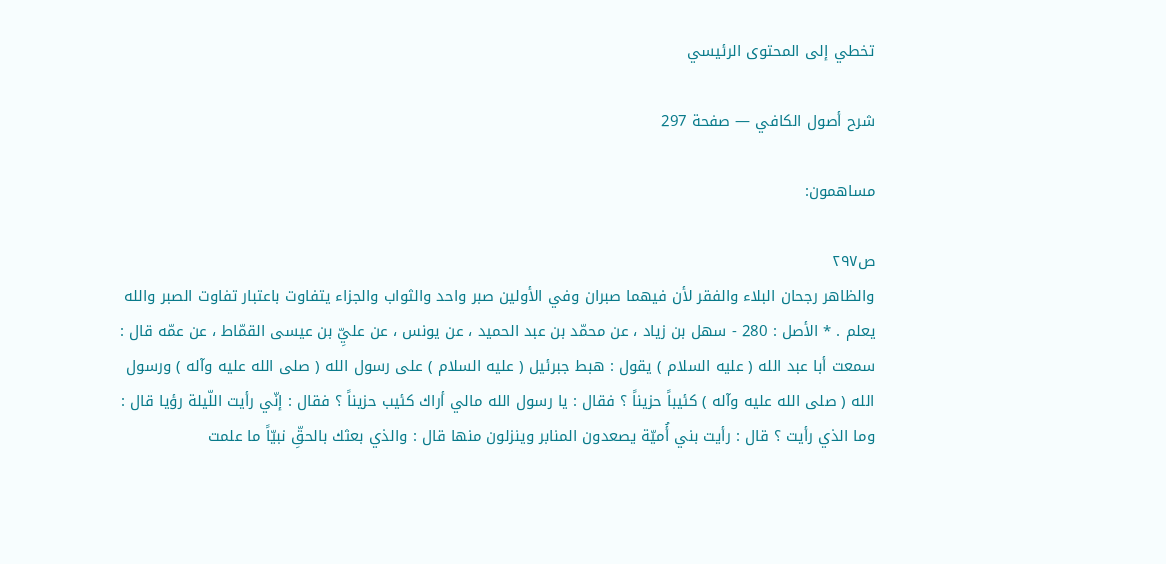تخطي إلى المحتوى الرئيسي

شرح أصول الكافي — صفحة 297

مساهمون:

ص٢٩٧
والظاهر رجحان البلاء والفقر لأن فيهما صبران وفي الأولين صبر واحد والثواب والجزاء يتفاوت باعتبار تفاوت الصبر والله يعلم . * الأصل : 280 - سهل بن زياد ، عن محمّد بن عبد الحميد ، عن يونس ، عن عليِّ بن عيسى القمّاط ، عن عمّه قال : سمعت أبا عبد الله ( عليه السلام ) يقول : هبط جبرئيل ( عليه السلام ) على رسول الله ( صلى الله عليه وآله ) ورسول الله ( صلى الله عليه وآله ) كئيباً حزيناً ؟ فقال : يا رسول الله مالي أراك كئيب حزيناً ؟ فقال : إنّي رأيت اللّيلة رؤيا قال : وما الذي رأيت ؟ قال : رأيت بني أُميّة يصعدون المنابر وينزلون منها قال : والذي بعثك بالحقِّ نبيّاً ما علمت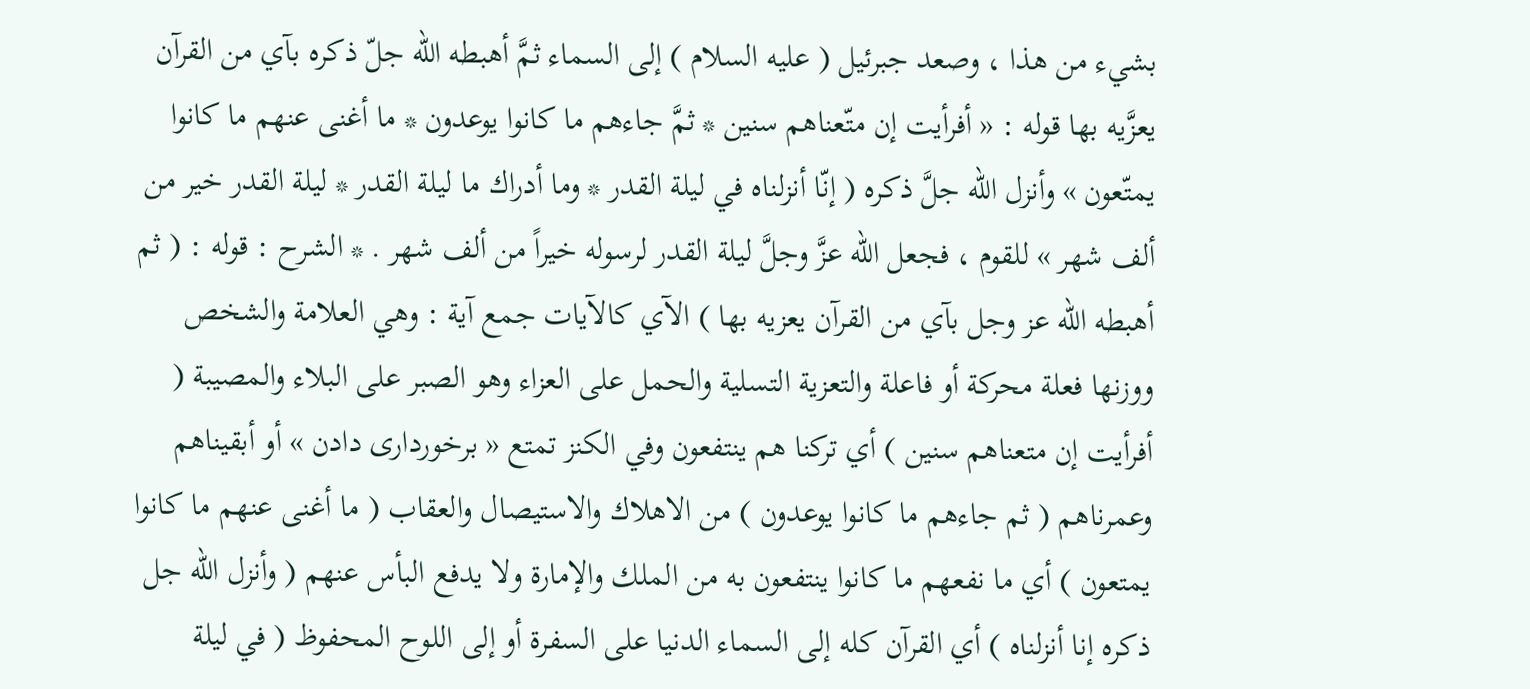بشيء من هذا ، وصعد جبرئيل ( عليه السلام ) إلى السماء ثمَّ أهبطه الله جلّ ذكره بآي من القرآن يعزَّيه بها قوله : « أفرأيت إن متّعناهم سنين * ثمَّ جاءهم ما كانوا يوعدون * ما أغنى عنهم ما كانوا يمتّعون » وأنزل الله جلَّ ذكره ( إنّا أنزلناه في ليلة القدر * وما أدراك ما ليلة القدر * ليلة القدر خير من ألف شهر » للقوم ، فجعل الله عزَّ وجلَّ ليلة القدر لرسوله خيراً من ألف شهر . * الشرح : قوله : ( ثم أهبطه الله عز وجل بآي من القرآن يعزيه بها ) الآي كالآيات جمع آية : وهي العلامة والشخص ووزنها فعلة محركة أو فاعلة والتعزية التسلية والحمل على العزاء وهو الصبر على البلاء والمصيبة ( أفرأيت إن متعناهم سنين ) أي تركنا هم ينتفعون وفي الكنز تمتع « برخوردارى دادن » أو أبقيناهم وعمرناهم ( ثم جاءهم ما كانوا يوعدون ) من الاهلاك والاستيصال والعقاب ( ما أغنى عنهم ما كانوا يمتعون ) أي ما نفعهم ما كانوا ينتفعون به من الملك والإمارة ولا يدفع البأس عنهم ( وأنزل الله جل ذكره إنا أنزلناه ) أي القرآن كله إلى السماء الدنيا على السفرة أو إلى اللوح المحفوظ ( في ليلة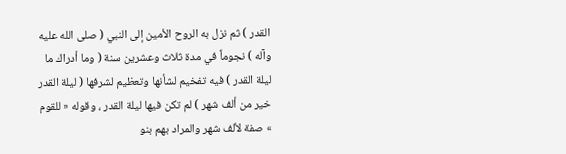القدر ) ثم نزل به الروح الأمين إلى النبي ( صلى الله عليه وآله ) نجوماً في مدة ثلاث وعشرين سنة ( وما أدراك ما ليلة القدر ) فيه تفخيم لشأنها وتعظيم لشرفها ( ليلة القدر خير من ألف شهر ) لم تكن فيها ليلة القدر ، وقوله « للقوم » صفة لألف شهر والمراد بهم بنو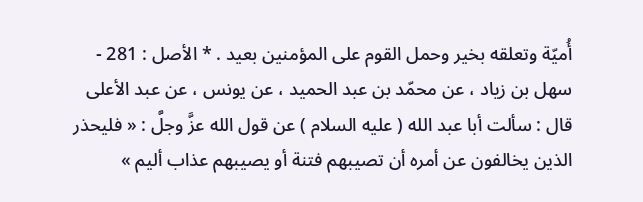أُميّة وتعلقه بخير وحمل القوم على المؤمنين بعيد . * الأصل : 281 - سهل بن زياد ، عن محمّد بن عبد الحميد ، عن يونس ، عن عبد الأعلى قال : سألت أبا عبد الله ( عليه السلام ) عن قول الله عزَّ وجلَّ : « فليحذر الذين يخالفون عن أمره أن تصيبهم فتنة أو يصيبهم عذاب أليم »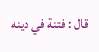قال : فتنة في دينه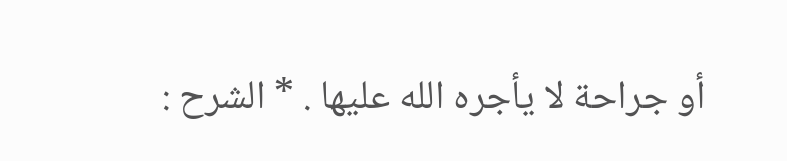أو جراحة لا يأجره الله عليها . * الشرح :